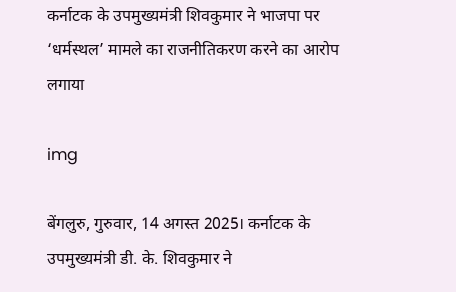कर्नाटक के उपमुख्यमंत्री शिवकुमार ने भाजपा पर ‘धर्मस्थल’ मामले का राजनीतिकरण करने का आरोप लगाया

img

बेंगलुरु, गुरुवार, 14 अगस्त 2025। कर्नाटक के उपमुख्यमंत्री डी. के. शिवकुमार ने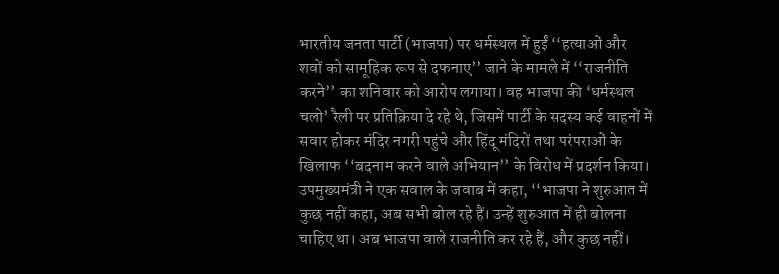भारतीय जनता पार्टी (भाजपा) पर धर्मस्थल में हुईं ‘‘हत्याओं और शवों को सामूहिक रूप से दफनाए’’ जाने के मामले में ‘‘राजनीति करने’’ का शनिवार को आरोप लगाया। वह भाजपा की ‘धर्मस्थल चलो’ रैली पर प्रतिक्रिया दे रहे थे, जिसमें पार्टी के सदस्य कई वाहनों में सवार होकर मंदिर नगरी पहुंचे और हिंदू मंदिरों तथा परंपराओं के खिलाफ ‘‘बदनाम करने वाले अभियान’’ के विरोध में प्रदर्शन किया। उपमुख्यमंत्री ने एक सवाल के जवाब में कहा, ‘‘भाजपा ने शुरुआत में कुछ नहीं कहा, अब सभी बोल रहे हैं। उन्हें शुरुआत में ही बोलना चाहिए था। अब भाजपा वाले राजनीति कर रहे हैं, और कुछ नहीं।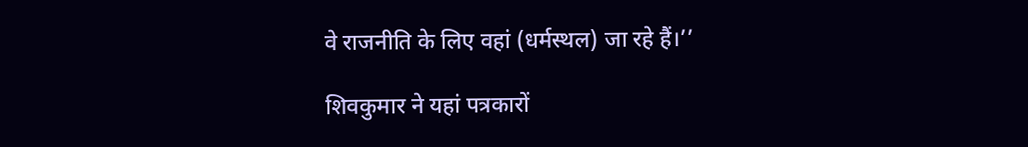वे राजनीति के लिए वहां (धर्मस्थल) जा रहे हैं।’’

शिवकुमार ने यहां पत्रकारों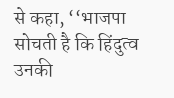से कहा, ‘‘भाजपा सोचती है कि हिंदुत्व उनकी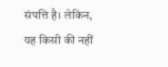संपत्ति है। लेकिन, यह किसी की नहीं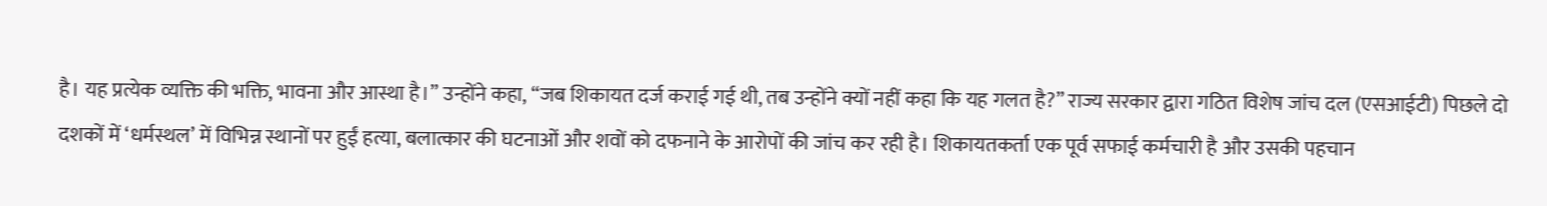है। यह प्रत्येक व्यक्ति की भक्ति, भावना और आस्था है।’’ उन्होंने कहा, ‘‘जब शिकायत दर्ज कराई गई थी, तब उन्होंने क्यों नहीं कहा कि यह गलत है?’’ राज्य सरकार द्वारा गठित विशेष जांच दल (एसआईटी) पिछले दो दशकों में ‘धर्मस्थल’ में विभिन्न स्थानों पर हुईं हत्या, बलात्कार की घटनाओं और शवों को दफनाने के आरोपों की जांच कर रही है। शिकायतकर्ता एक पूर्व सफाई कर्मचारी है और उसकी पहचान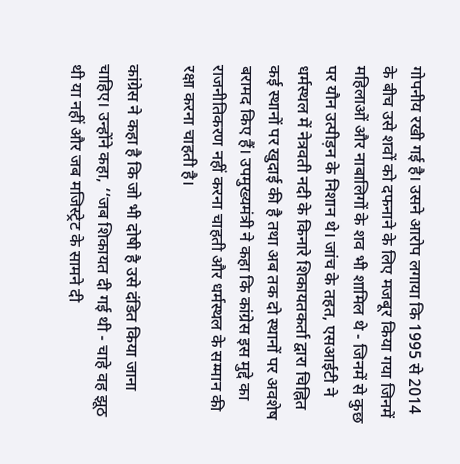गोपनीय रखी गई है। उसने आरोप लगाया कि 1995 से 2014 के बीच उसे शवों को दफनाने के लिए मजबूर किया गया जिनमें महिलाओं और नाबालिगों के शव भी शामिल थे - जिनमें से कुछ पर यौन उत्पीड़न के निशान थे। जांच के तहत, एसआईटी ने धर्मस्थल में नेत्रवती नदी के किनारे शिकायतकर्ता द्वारा चिह्नित कई स्थानों पर खुदाई की है तथा अब तक दो स्थानों पर अवशेष बरामद किए हैं। उपमुख्यमंत्री ने कहा कि कांग्रेस इस मुद्दे का राजनीतिकरण नहीं करना चाहती और धर्मस्थल के सम्मान की रक्षा करना चाहती है।

कांग्रेस ने कहा है कि जो भी दोषी है उसे दंडित किया जाना चाहिए। उन्होंने कहा, ‘‘जब शिकायत दी गई थी - चाहे वह झूठ थी या नहीं और जब मजिस्ट्रेट के सामने दी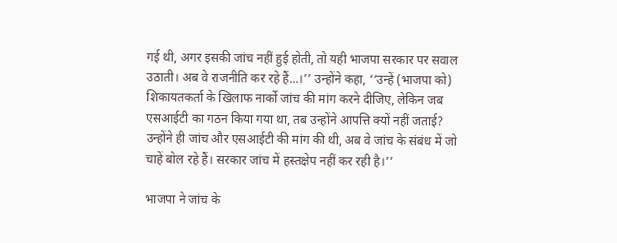गई थी, अगर इसकी जांच नहीं हुई होती, तो यही भाजपा सरकार पर सवाल उठाती। अब वे राजनीति कर रहे हैं...।’’ उन्होंने कहा, ‘‘उन्हें (भाजपा को) शिकायतकर्ता के खिलाफ नार्को जांच की मांग करने दीजिए, लेकिन जब एसआईटी का गठन किया गया था, तब उन्होंने आपत्ति क्यों नहीं जताई? उन्होंने ही जांच और एसआईटी की मांग की थी, अब वे जांच के संबंध में जो चाहें बोल रहे हैं। सरकार जांच में हस्तक्षेप नहीं कर रही है।’’

भाजपा ने जांच के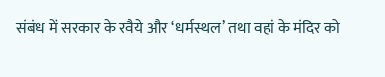संबंध में सरकार के रवैये और ‘धर्मस्थल’ तथा वहां के मंदिर को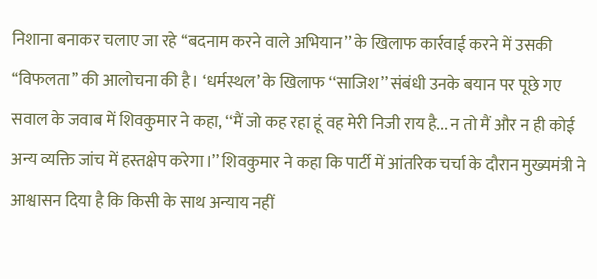निशाना बनाकर चलाए जा रहे ‘‘बदनाम करने वाले अभियान’’ के खिलाफ कार्रवाई करने में उसकी ‘‘विफलता’’ की आलोचना की है। ‘धर्मस्थल’ के खिलाफ ‘‘साजिश’’ संबंधी उनके बयान पर पूछे गए सवाल के जवाब में शिवकुमार ने कहा, ‘‘मैं जो कह रहा हूं वह मेरी निजी राय है... न तो मैं और न ही कोई अन्य व्यक्ति जांच में हस्तक्षेप करेगा।’’ शिवकुमार ने कहा कि पार्टी में आंतरिक चर्चा के दौरान मुख्यमंत्री ने आश्वासन दिया है कि किसी के साथ अन्याय नहीं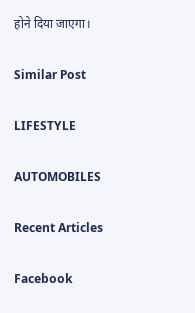होने दिया जाएगा।

Similar Post

LIFESTYLE

AUTOMOBILES

Recent Articles

Facebook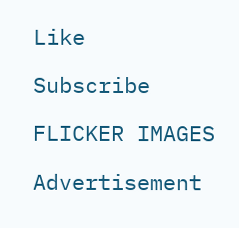Like

Subscribe

FLICKER IMAGES

Advertisement